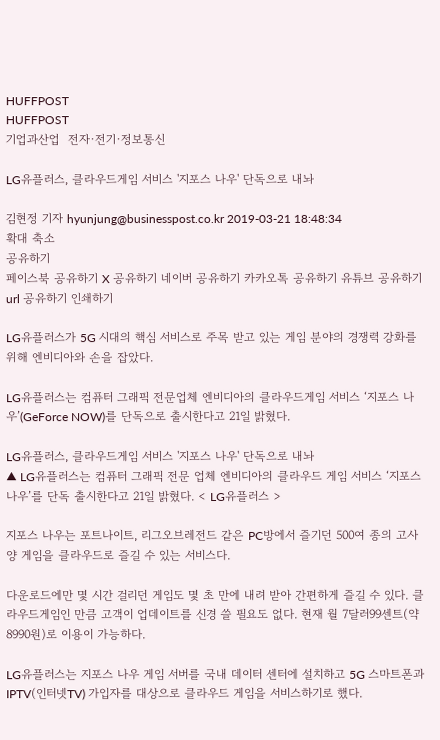HUFFPOST
HUFFPOST
기업과산업  전자·전기·정보통신

LG유플러스, 클라우드게임 서비스 '지포스 나우' 단독으로 내놔

김현정 기자 hyunjung@businesspost.co.kr 2019-03-21 18:48:34
확대 축소
공유하기
페이스북 공유하기 X 공유하기 네이버 공유하기 카카오톡 공유하기 유튜브 공유하기 url 공유하기 인쇄하기

LG유플러스가 5G 시대의 핵심 서비스로 주목 받고 있는 게임 분야의 경쟁력 강화를 위해 엔비디아와 손을 잡았다.

LG유플러스는 컴퓨터 그래픽 전문업체 엔비디아의 클라우드게임 서비스 ‘지포스 나우’(GeForce NOW)를 단독으로 출시한다고 21일 밝혔다.

LG유플러스, 클라우드게임 서비스 '지포스 나우' 단독으로 내놔
▲ LG유플러스는 컴퓨터 그래픽 전문 업체 엔비디아의 클라우드 게임 서비스 ‘지포스 나우’를 단독 출시한다고 21일 밝혔다. < LG유플러스 >

지포스 나우는 포트나이트, 리그오브레전드 같은 PC방에서 즐기던 500여 종의 고사양 게임을 클라우드로 즐길 수 있는 서비스다.

다운로드에만 몇 시간 걸리던 게임도 몇 초 만에 내려 받아 간편하게 즐길 수 있다. 클라우드게임인 만큼 고객이 업데이트를 신경 쓸 필요도 없다. 현재 월 7달러99센트(약 8990원)로 이용이 가능하다.

LG유플러스는 지포스 나우 게임 서버를 국내 데이터 센터에 설치하고 5G 스마트폰과 IPTV(인터넷TV) 가입자를 대상으로 클라우드 게임을 서비스하기로 했다.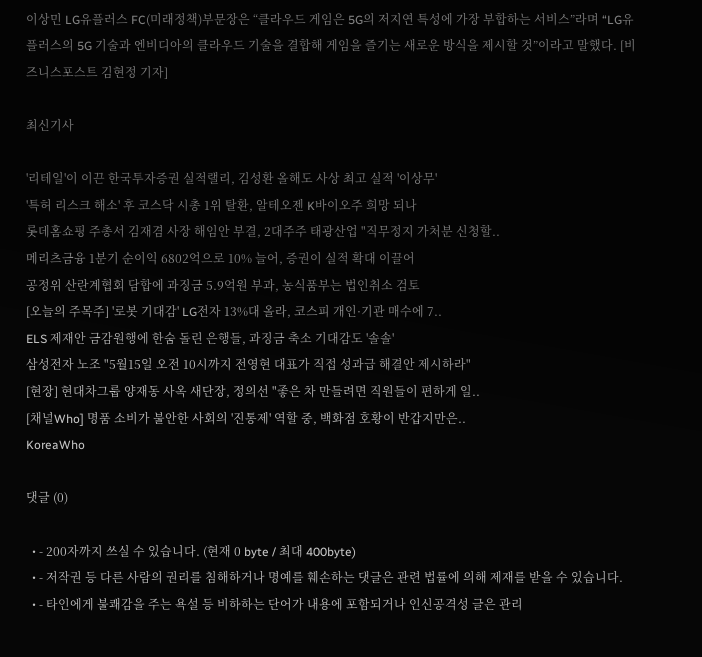이상민 LG유플러스 FC(미래정책)부문장은 “클라우드 게임은 5G의 저지연 특성에 가장 부합하는 서비스”라며 “LG유플러스의 5G 기술과 엔비디아의 클라우드 기술을 결합해 게임을 즐기는 새로운 방식을 제시할 것”이라고 말했다. [비즈니스포스트 김현정 기자]

최신기사

'리테일'이 이끈 한국투자증권 실적랠리, 김성환 올해도 사상 최고 실적 '이상무'
'특허 리스크 해소' 후 코스닥 시총 1위 탈환, 알테오젠 K바이오주 희망 되나
롯데홈쇼핑 주총서 김재겸 사장 해임안 부결, 2대주주 태광산업 "직무정지 가처분 신청할..
메리츠금융 1분기 순이익 6802억으로 10% 늘어, 증권이 실적 확대 이끌어
공정위 산란계협회 담합에 과징금 5.9억원 부과, 농식품부는 법인취소 검토
[오늘의 주목주] '로봇 기대감' LG전자 13%대 올라, 코스피 개인·기관 매수에 7..
ELS 제재안 금감원행에 한숨 돌린 은행들, 과징금 축소 기대감도 '솔솔'
삼성전자 노조 "5월15일 오전 10시까지 전영현 대표가 직접 성과급 해결안 제시하라"
[현장] 현대차그룹 양재동 사옥 새단장, 정의선 "좋은 차 만들려면 직원들이 편하게 일..
[채널Who] 명품 소비가 불안한 사회의 '진통제' 역할 중, 백화점 호황이 반갑지만은..
KoreaWho

댓글 (0)

  • - 200자까지 쓰실 수 있습니다. (현재 0 byte / 최대 400byte)
  • - 저작권 등 다른 사람의 권리를 침해하거나 명예를 훼손하는 댓글은 관련 법률에 의해 제재를 받을 수 있습니다.
  • - 타인에게 불쾌감을 주는 욕설 등 비하하는 단어가 내용에 포함되거나 인신공격성 글은 관리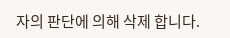자의 판단에 의해 삭제 합니다.